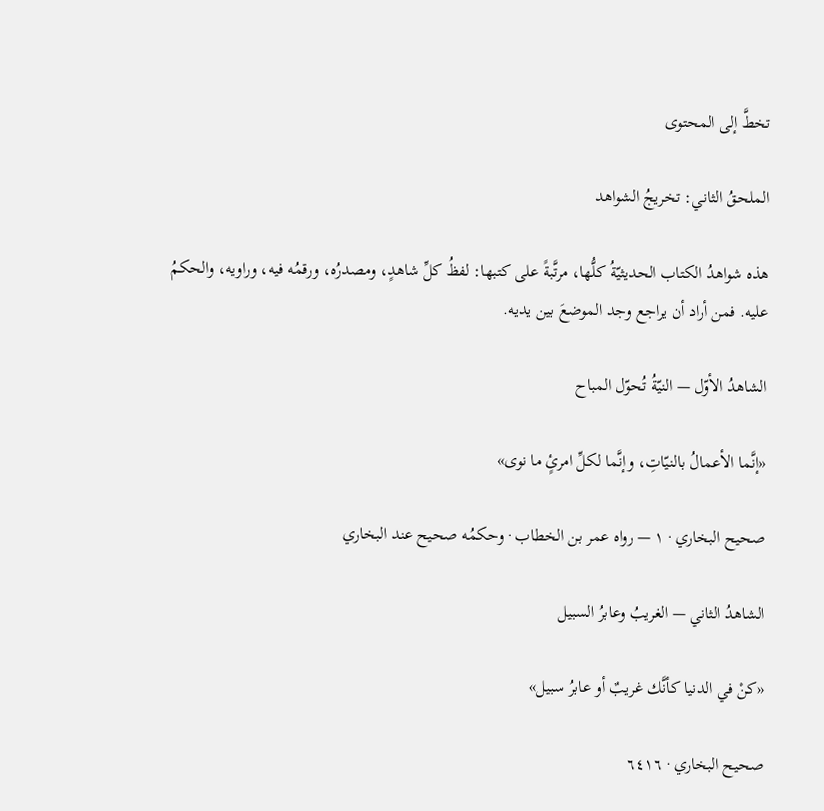تخطَّ إلى المحتوى

الملحقُ الثاني: تخريجُ الشواهد

هذه شواهدُ الكتاب الحديثيّةُ كلُّها، مرتَّبةً على كتبها: لفظُ كلِّ شاهدٍ، ومصدرُه، ورقمُه فيه، وراويه، والحكمُ عليه. فمن أراد أن يراجع وجد الموضعَ بين يديه.

الشاهدُ الأوّل — النيّةُ تُحوّل المباح

«إنَّما الأعمالُ بالنيّاتِ، وإنَّما لكلِّ امرئٍ ما نوى»

صحيح البخاري · ١ — رواه عمر بن الخطاب · وحكمُه صحيح عند البخاري

الشاهدُ الثاني — الغريبُ وعابرُ السبيل

«كنْ في الدنيا كأنَّك غريبٌ أو عابرُ سبيل»

صحيح البخاري · ٦٤١٦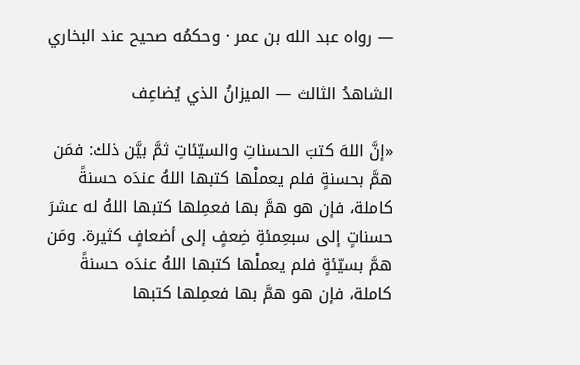— رواه عبد الله بن عمر · وحكمُه صحيح عند البخاري

الشاهدُ الثالث — الميزانُ الذي يُضاعِف

«إنَّ اللهَ كتبَ الحسناتِ والسيّئاتِ ثمَّ بيَّن ذلك: فمَن همَّ بحسنةٍ فلم يعملْها كتبها اللهُ عندَه حسنةً كاملة، فإن هو همَّ بها فعمِلها كتبها اللهُ له عشرَ حسناتٍ إلى سبعِمئةِ ضِعفٍ إلى أضعافٍ كثيرة. ومَن همَّ بسيّئةٍ فلم يعملْها كتبها اللهُ عندَه حسنةً كاملة، فإن هو همَّ بها فعمِلها كتبها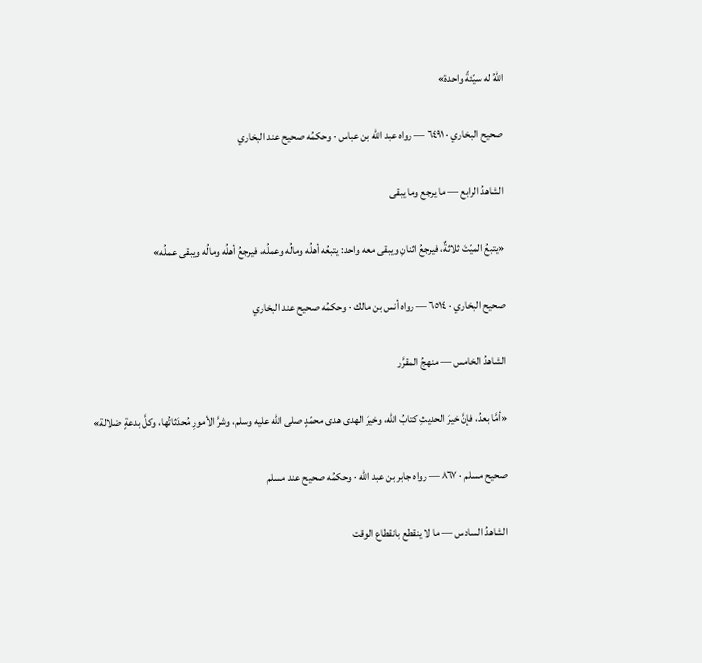اللهُ له سيّئةً واحدة»

صحيح البخاري · ٦٤٩١ — رواه عبد الله بن عباس · وحكمُه صحيح عند البخاري

الشاهدُ الرابع — ما يرجع وما يبقى

«يتبعُ الميّتَ ثلاثةٌ، فيرجعُ اثنانِ ويبقى معه واحد: يتبعُه أهلُه ومالُه وعملُه، فيرجعُ أهلُه ومالُه ويبقى عملُه»

صحيح البخاري · ٦٥١٤ — رواه أنس بن مالك · وحكمُه صحيح عند البخاري

الشاهدُ الخامس — منهجُ المقرَّر

«أمَّا بعدُ، فإنَّ خيرَ الحديثِ كتابُ الله، وخيرَ الهدى هدى محمّدٍ صلى الله عليه وسلم، وشرَّ الأمورِ مُحدَثاتُها، وكلَّ بدعةٍ ضلالة»

صحيح مسلم · ٨٦٧ — رواه جابر بن عبد الله · وحكمُه صحيح عند مسلم

الشاهدُ السادس — ما لا ينقطع بانقطاع الوقت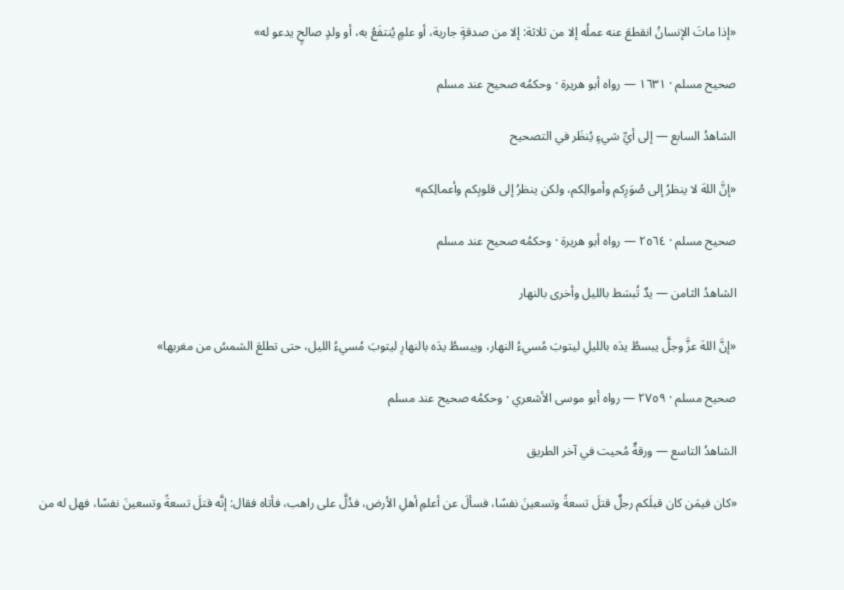«إذا ماتَ الإنسانُ انقطعَ عنه عملُه إلا من ثلاثة: إلا من صدقةٍ جارية، أو علمٍ يُنتفَعُ به، أو ولدٍ صالحٍ يدعو له»

صحيح مسلم · ١٦٣١ — رواه أبو هريرة · وحكمُه صحيح عند مسلم

الشاهدُ السابع — إلى أيِّ شيءٍ يُنظَر في التصحيح

«إنَّ اللهَ لا ينظرُ إلى صُوَرِكم وأموالِكم، ولكن ينظرُ إلى قلوبِكم وأعمالِكم»

صحيح مسلم · ٢٥٦٤ — رواه أبو هريرة · وحكمُه صحيح عند مسلم

الشاهدُ الثامن — يدٌ تُبسَط بالليل وأخرى بالنهار

«إنَّ اللهَ عزَّ وجلَّ يبسطُ يدَه بالليلِ ليتوبَ مُسيءُ النهار، ويبسطُ يدَه بالنهارِ ليتوبَ مُسيءُ الليل، حتى تطلعَ الشمسُ من مغربها»

صحيح مسلم · ٢٧٥٩ — رواه أبو موسى الأشعري · وحكمُه صحيح عند مسلم

الشاهدُ التاسع — ورقةٌ مُحيت في آخر الطريق

«كان فيمَن كان قبلَكم رجلٌ قتلَ تسعةً وتسعينَ نفسًا، فسألَ عن أعلمِ أهلِ الأرض، فدُلَّ على راهب، فأتاه فقال: إنَّه قتلَ تسعةً وتسعينَ نفسًا، فهل له من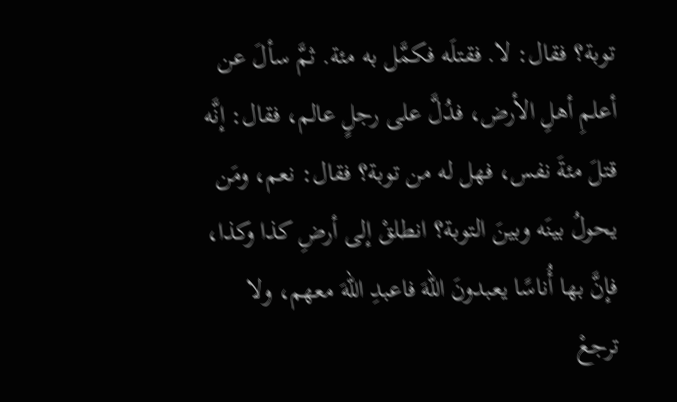توبة؟ فقال: لا. فقتلَه فكمَّل به مئة. ثمَّ سألَ عن أعلمِ أهلِ الأرض، فدُلَّ على رجلٍ عالم، فقال: إنَّه قتلَ مئةَ نفس، فهل له من توبة؟ فقال: نعم، ومَن يحولُ بينَه وبينَ التوبة؟ انطلقْ إلى أرضِ كذا وكذا، فإنَّ بها أُناسًا يعبدونَ اللهَ فاعبدِ اللهَ معهم، ولا ترجعْ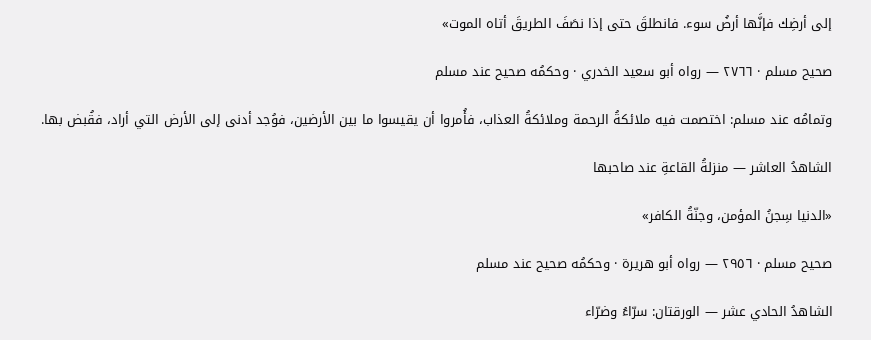إلى أرضِك فإنَّها أرضُ سوء. فانطلقَ حتى إذا نصَفَ الطريقَ أتاه الموت»

صحيح مسلم · ٢٧٦٦ — رواه أبو سعيد الخدري · وحكمُه صحيح عند مسلم

وتمامُه عند مسلم: اختصمت فيه ملائكةُ الرحمة وملائكةُ العذاب، فأُمروا أن يقيسوا ما بين الأرضين، فوُجد أدنى إلى الأرض التي أراد، فقُبض بها.

الشاهدُ العاشر — منزلةُ القاعةِ عند صاحبها

«الدنيا سِجنُ المؤمن، وجنّةُ الكافر»

صحيح مسلم · ٢٩٥٦ — رواه أبو هريرة · وحكمُه صحيح عند مسلم

الشاهدُ الحادي عشر — الورقتان: سرّاءُ وضرّاء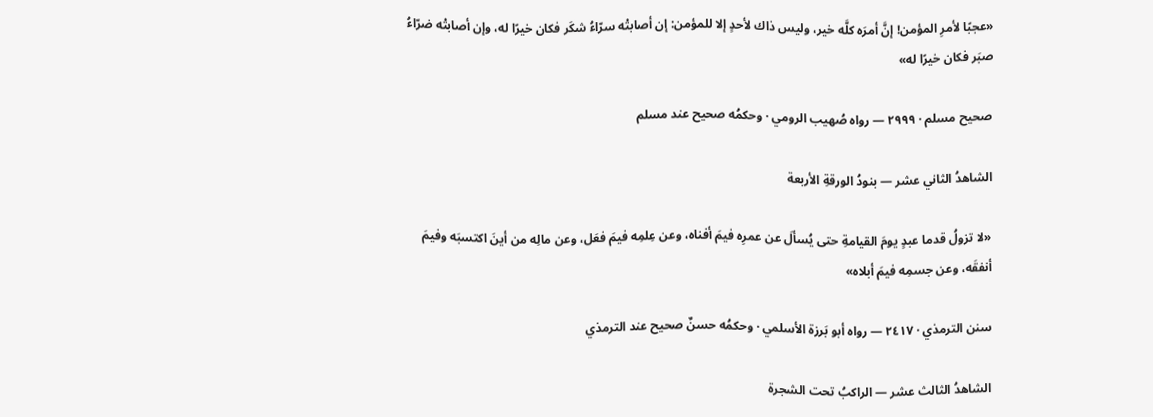«عجبًا لأمرِ المؤمن! إنَّ أمرَه كلَّه خير، وليس ذاك لأحدٍ إلا للمؤمن: إن أصابتْه سرّاءُ شكَر فكان خيرًا له، وإن أصابتْه ضرّاءُ صبَر فكان خيرًا له»

صحيح مسلم · ٢٩٩٩ — رواه صُهيب الرومي · وحكمُه صحيح عند مسلم

الشاهدُ الثاني عشر — بنودُ الورقةِ الأربعة

«لا تزولُ قدما عبدٍ يومَ القيامةِ حتى يُسألَ عن عمرِه فيمَ أفناه، وعن عِلمِه فيمَ فعَل، وعن مالِه من أينَ اكتسبَه وفيمَ أنفقَه، وعن جسمِه فيمَ أبلاه»

سنن الترمذي · ٢٤١٧ — رواه أبو بَرزة الأسلمي · وحكمُه حسنٌ صحيح عند الترمذي

الشاهدُ الثالث عشر — الراكبُ تحت الشجرة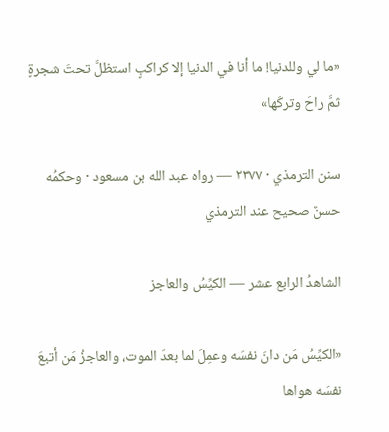«ما لي وللدنيا! ما أنا في الدنيا إلا كراكبٍ استظلَّ تحتَ شجرةٍ ثمَّ راحَ وتركَها»

سنن الترمذي · ٢٣٧٧ — رواه عبد الله بن مسعود · وحكمُه حسنٌ صحيح عند الترمذي

الشاهدُ الرابع عشر — الكيِّسُ والعاجز

«الكيِّسُ مَن دانَ نفسَه وعمِلَ لما بعدَ الموت، والعاجزُ مَن أتبعَ نفسَه هواها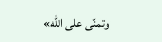وتمنّى على الله»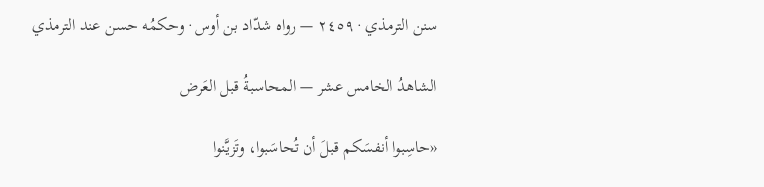سنن الترمذي · ٢٤٥٩ — رواه شدّاد بن أوس · وحكمُه حسن عند الترمذي

الشاهدُ الخامس عشر — المحاسبةُ قبل العَرض

«حاسِبوا أنفسَكم قبلَ أن تُحاسَبوا، وتَزيَّنوا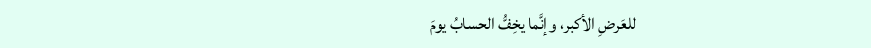للعَرضِ الأكبر، وإنَّما يخِفُّ الحسابُ يومَ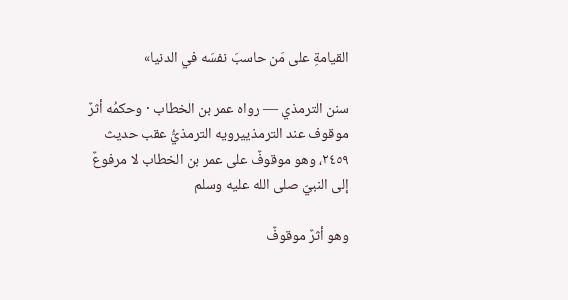القيامةِ على مَن حاسبَ نفسَه في الدنيا»

سنن الترمذي — رواه عمر بن الخطاب · وحكمُه أثرٌ موقوف عند الترمذييرويه الترمذيُّ عقب حديث ٢٤٥٩، وهو موقوفٌ على عمر بن الخطاب لا مرفوعٌ إلى النبيّ صلى الله عليه وسلم

وهو أثرٌ موقوفٌ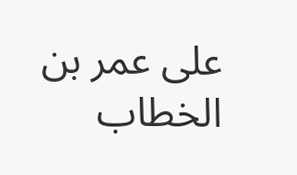على عمر بن الخطاب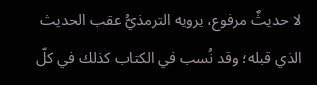لا حديثٌ مرفوع، يرويه الترمذيُّ عقب الحديث الذي قبله؛ وقد نُسب في الكتاب كذلك في كلّ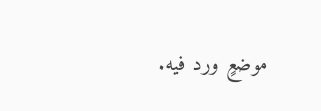موضعٍ ورد فيه.